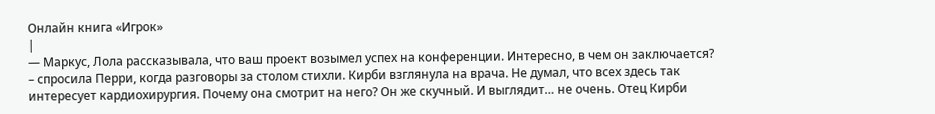Онлайн книга «Игрок»
|
— Маркус, Лола рассказывала, что ваш проект возымел успех на конференции. Интересно, в чем он заключается? – спросила Перри, когда разговоры за столом стихли. Кирби взглянула на врача. Не думал, что всех здесь так интересует кардиохирургия. Почему она смотрит на него? Он же скучный. И выглядит… не очень. Отец Кирби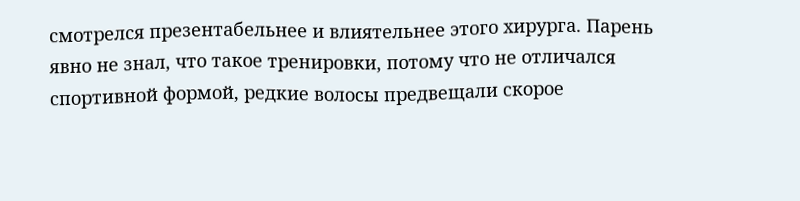смотрелся презентабельнее и влиятельнее этого хирурга. Парень явно не знал, что такое тренировки, потому что не отличался спортивной формой, редкие волосы предвещали скорое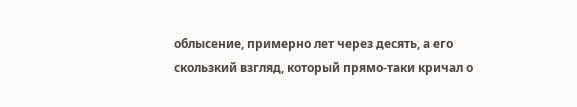облысение, примерно лет через десять, а его скользкий взгляд, который прямо-таки кричал о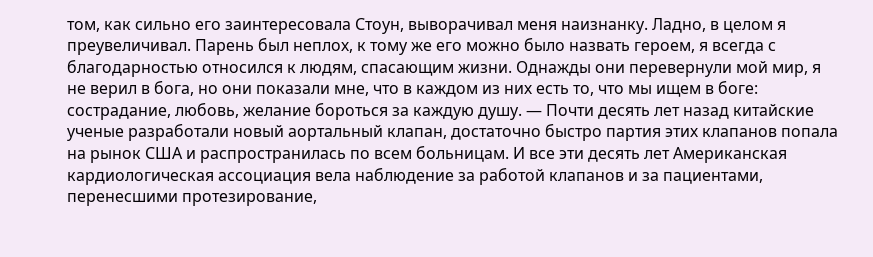том, как сильно его заинтересовала Стоун, выворачивал меня наизнанку. Ладно, в целом я преувеличивал. Парень был неплох, к тому же его можно было назвать героем, я всегда с благодарностью относился к людям, спасающим жизни. Однажды они перевернули мой мир, я не верил в бога, но они показали мне, что в каждом из них есть то, что мы ищем в боге: сострадание, любовь, желание бороться за каждую душу. — Почти десять лет назад китайские ученые разработали новый аортальный клапан, достаточно быстро партия этих клапанов попала на рынок США и распространилась по всем больницам. И все эти десять лет Американская кардиологическая ассоциация вела наблюдение за работой клапанов и за пациентами, перенесшими протезирование,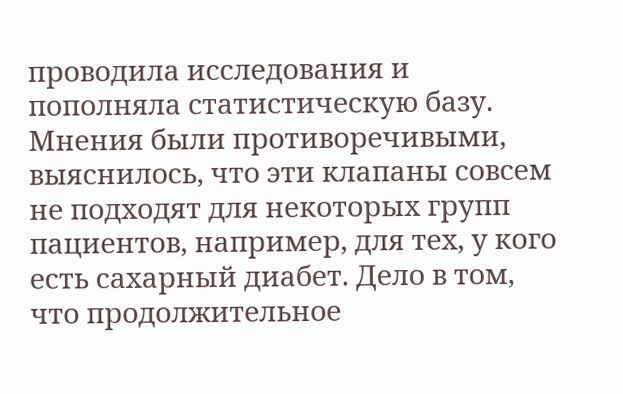проводила исследования и пополняла статистическую базу. Мнения были противоречивыми, выяснилось, что эти клапаны совсем не подходят для некоторых групп пациентов, например, для тех, у кого есть сахарный диабет. Дело в том, что продолжительное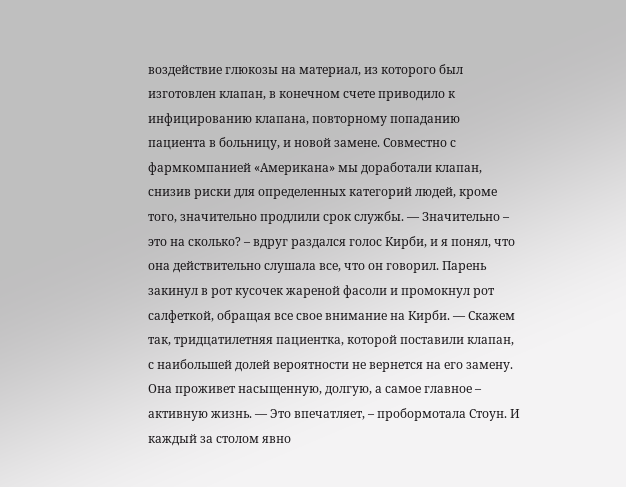воздействие глюкозы на материал, из которого был изготовлен клапан, в конечном счете приводило к инфицированию клапана, повторному попаданию пациента в больницу, и новой замене. Совместно с фармкомпанией «Американа» мы доработали клапан, снизив риски для определенных категорий людей, кроме того, значительно продлили срок службы. — Значительно – это на сколько? – вдруг раздался голос Кирби, и я понял, что она действительно слушала все, что он говорил. Парень закинул в рот кусочек жареной фасоли и промокнул рот салфеткой, обращая все свое внимание на Кирби. — Скажем так, тридцатилетняя пациентка, которой поставили клапан, с наибольшей долей вероятности не вернется на его замену. Она проживет насыщенную, долгую, а самое главное – активную жизнь. — Это впечатляет, – пробормотала Стоун. И каждый за столом явно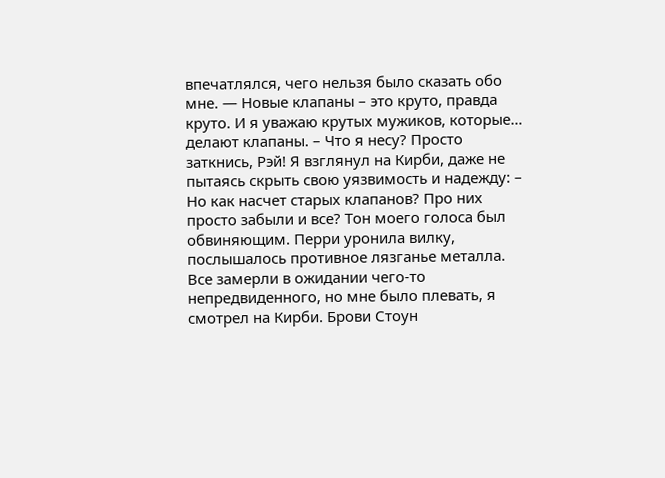впечатлялся, чего нельзя было сказать обо мне. — Новые клапаны – это круто, правда круто. И я уважаю крутых мужиков, которые… делают клапаны. – Что я несу? Просто заткнись, Рэй! Я взглянул на Кирби, даже не пытаясь скрыть свою уязвимость и надежду: – Но как насчет старых клапанов? Про них просто забыли и все? Тон моего голоса был обвиняющим. Перри уронила вилку, послышалось противное лязганье металла. Все замерли в ожидании чего-то непредвиденного, но мне было плевать, я смотрел на Кирби. Брови Стоун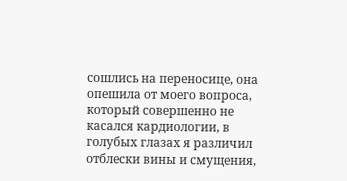сошлись на переносице, она опешила от моего вопроса, который совершенно не касался кардиологии, в голубых глазах я различил отблески вины и смущения,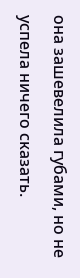она зашевелила губами, но не успела ничего сказать.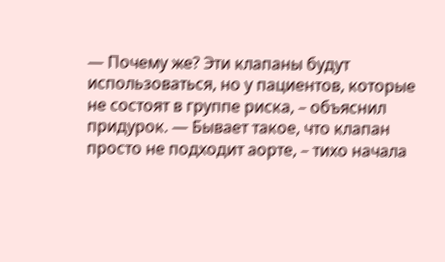— Почему же? Эти клапаны будут использоваться, но у пациентов, которые не состоят в группе риска, – объяснил придурок. — Бывает такое, что клапан просто не подходит аорте, – тихо начала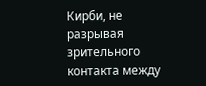Кирби, не разрывая зрительного контакта между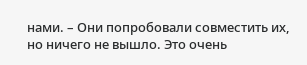нами. – Они попробовали совместить их, но ничего не вышло. Это очень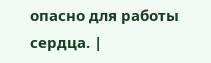опасно для работы сердца. |